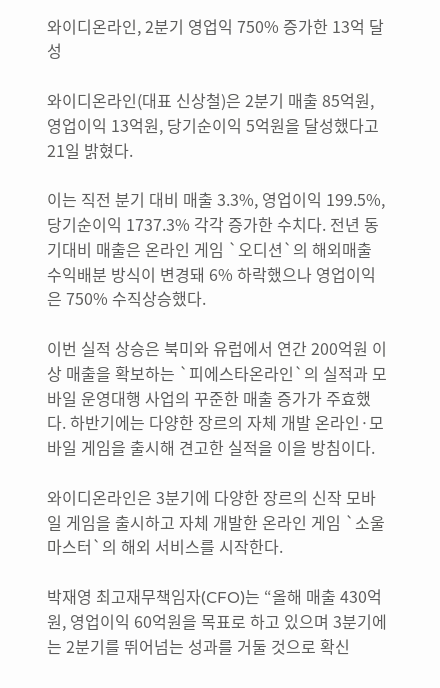와이디온라인, 2분기 영업익 750% 증가한 13억 달성

와이디온라인(대표 신상철)은 2분기 매출 85억원, 영업이익 13억원, 당기순이익 5억원을 달성했다고 21일 밝혔다.

이는 직전 분기 대비 매출 3.3%, 영업이익 199.5%, 당기순이익 1737.3% 각각 증가한 수치다. 전년 동기대비 매출은 온라인 게임 `오디션`의 해외매출 수익배분 방식이 변경돼 6% 하락했으나 영업이익은 750% 수직상승했다.

이번 실적 상승은 북미와 유럽에서 연간 200억원 이상 매출을 확보하는 `피에스타온라인`의 실적과 모바일 운영대행 사업의 꾸준한 매출 증가가 주효했다. 하반기에는 다양한 장르의 자체 개발 온라인·모바일 게임을 출시해 견고한 실적을 이을 방침이다.

와이디온라인은 3분기에 다양한 장르의 신작 모바일 게임을 출시하고 자체 개발한 온라인 게임 `소울마스터`의 해외 서비스를 시작한다.

박재영 최고재무책임자(CFO)는 “올해 매출 430억원, 영업이익 60억원을 목표로 하고 있으며 3분기에는 2분기를 뛰어넘는 성과를 거둘 것으로 확신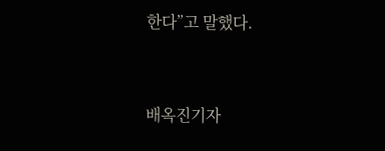한다”고 말했다.


배옥진기자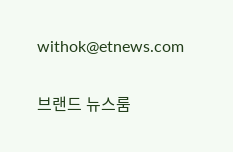withok@etnews.com

브랜드 뉴스룸